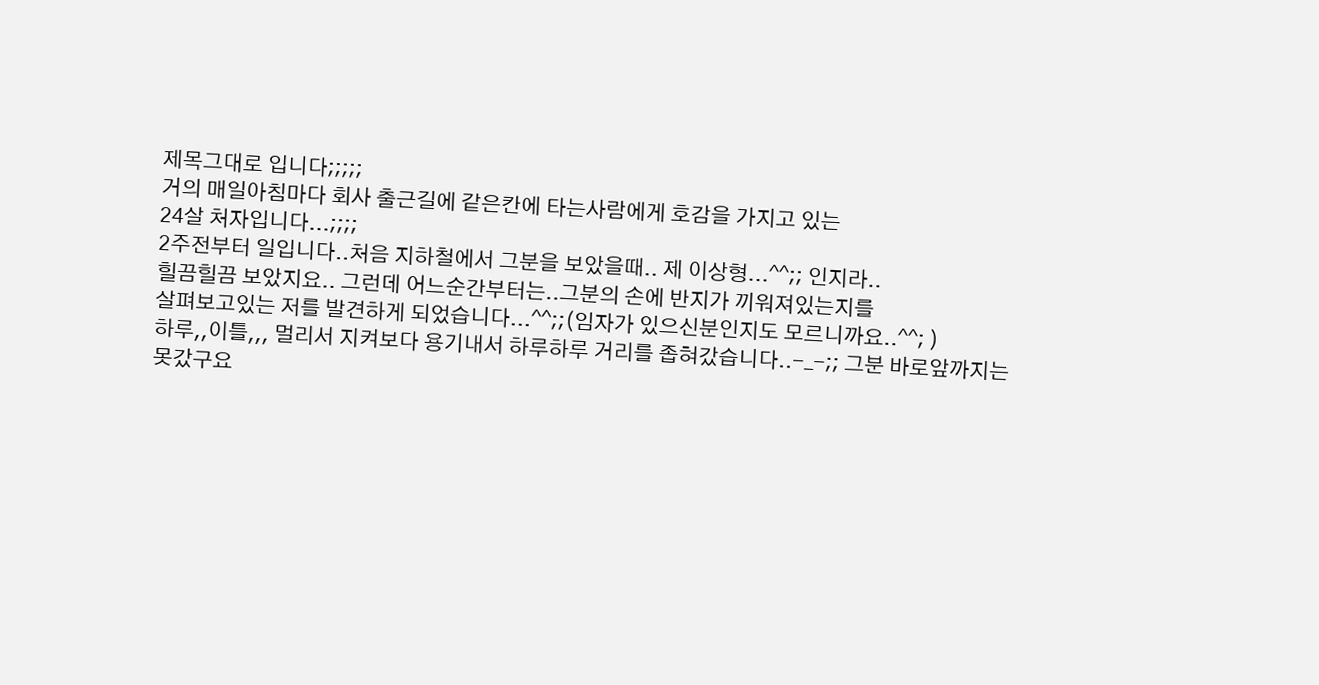제목그대로 입니다;;;;;
거의 매일아침마다 회사 출근길에 같은칸에 타는사람에게 호감을 가지고 있는
24살 처자입니다...;;;;
2주전부터 일입니다..처음 지하철에서 그분을 보았을때.. 제 이상형...^^;; 인지라..
힐끔힐끔 보았지요.. 그런데 어느순간부터는..그분의 손에 반지가 끼워져있는지를
살펴보고있는 저를 발견하게 되었습니다...^^;;(임자가 있으신분인지도 모르니까요..^^; )
하루,,이틀,,, 멀리서 지켜보다 용기내서 하루하루 거리를 좁혀갔습니다..-_-;; 그분 바로앞까지는
못갔구요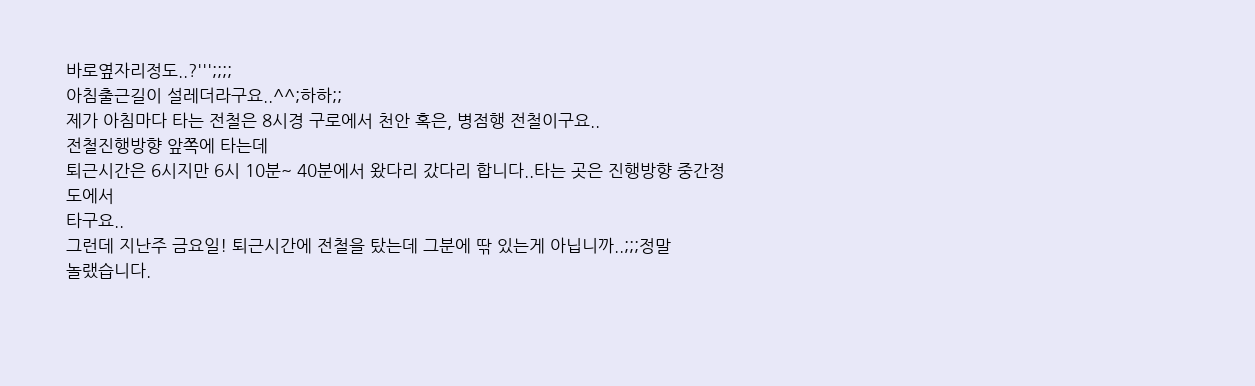바로옆자리정도..?''';;;;
아침출근길이 설레더라구요..^^;하하;;
제가 아침마다 타는 전철은 8시경 구로에서 천안 혹은, 병점행 전철이구요..
전철진행방향 앞쪽에 타는데
퇴근시간은 6시지만 6시 10분~ 40분에서 왔다리 갔다리 합니다..타는 곳은 진행방향 중간정도에서
타구요..
그런데 지난주 금요일! 퇴근시간에 전철을 탔는데 그분에 딲 있는게 아닙니까..;;;정말
놀랬습니다.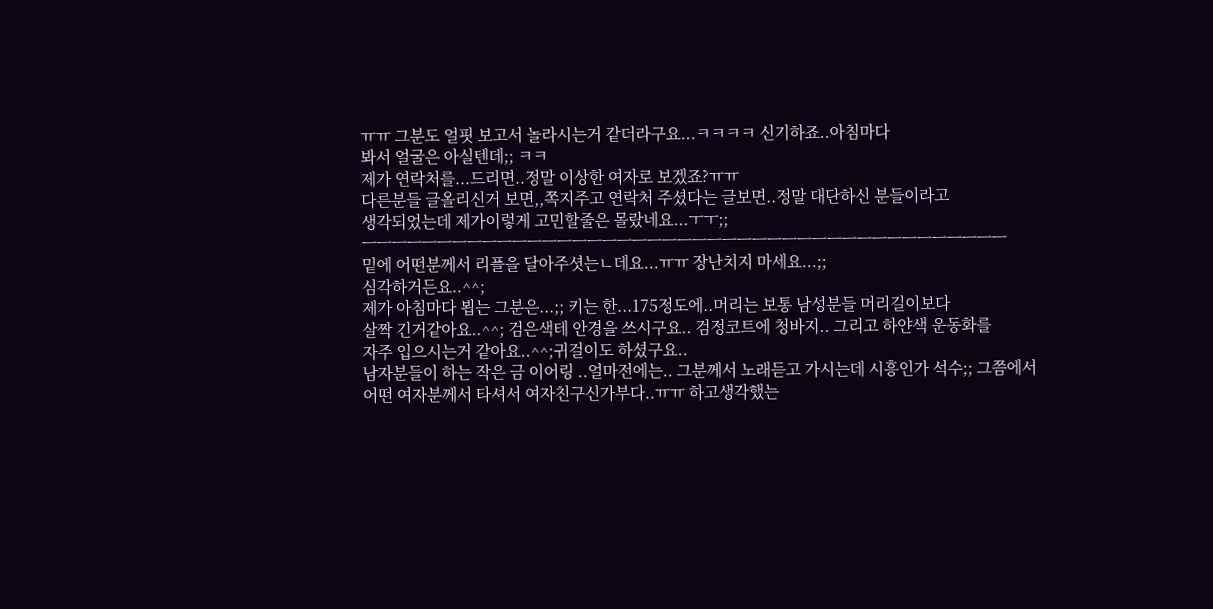ㅠㅠ 그분도 얼핏 보고서 놀라시는거 같더라구요...ㅋㅋㅋㅋ 신기하죠..아침마다
봐서 얼굴은 아실텐데;; ㅋㅋ
제가 연락처를...드리면..정말 이상한 여자로 보겠죠?ㅠㅠ
다른분들 글올리신거 보면,,쪽지주고 연락처 주셨다는 글보면..정말 대단하신 분들이라고
생각되었는데 제가이렇게 고민할줄은 몰랐네요...ㅜㅜ;;
ㅡㅡㅡㅡㅡㅡㅡㅡㅡㅡㅡㅡㅡㅡㅡㅡㅡㅡㅡㅡㅡㅡㅡㅡㅡㅡㅡㅡㅡㅡㅡㅡㅡㅡㅡㅡㅡㅡㅡㅡㅡㅡㅡ
밑에 어떤분께서 리플을 달아주셧는ㄴ데요...ㅠㅠ 장난치지 마세요...;;
심각하거든요..^^;
제가 아침마다 뵙는 그분은...;; 키는 한...175정도에..머리는 보통 남성분들 머리길이보다
살짝 긴거같아요..^^; 검은색테 안경을 쓰시구요.. 검정코트에 청바지.. 그리고 하얀색 운동화를
자주 입으시는거 같아요..^^;귀걸이도 하셨구요..
남자분들이 하는 작은 금 이어링 ..얼마전에는.. 그분께서 노래듣고 가시는데 시흥인가 석수;; 그쯤에서
어떤 여자분께서 타셔서 여자친구신가부다..ㅠㅠ 하고생각했는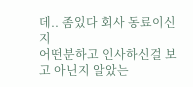데.. 좀있다 회사 동료이신지
어떤분하고 인사하신걸 보고 아닌지 알았는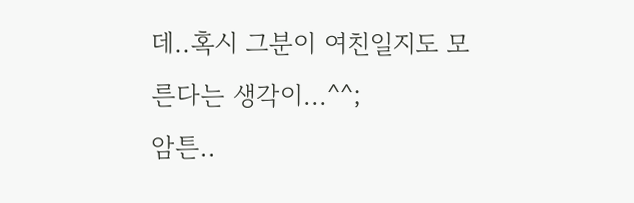데..혹시 그분이 여친일지도 모른다는 생각이...^^;
암튼..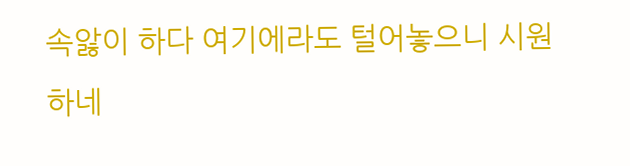속앓이 하다 여기에라도 털어놓으니 시원하네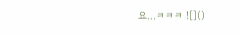요...ㅋㅋㅋ ![]()